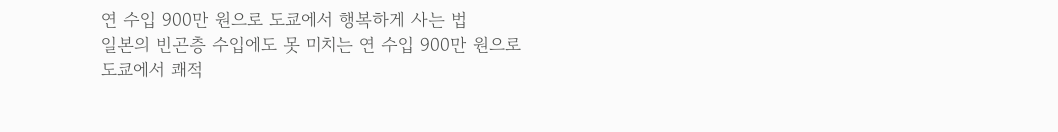연 수입 900만 원으로 도쿄에서 행복하게 사는 법
일본의 빈곤층 수입에도 못 미치는 연 수입 900만 원으로 도쿄에서 쾌적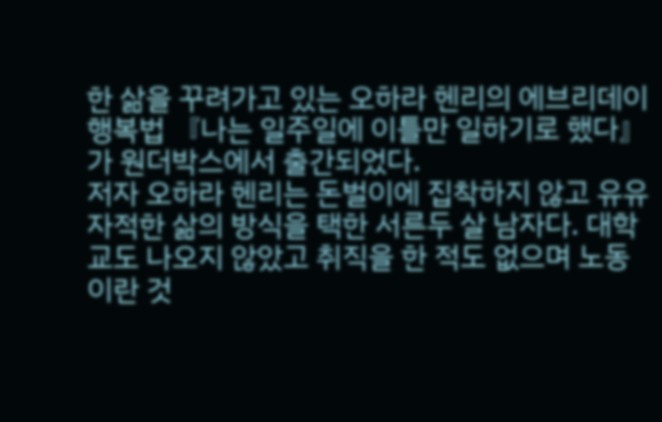한 삶을 꾸려가고 있는 오하라 헨리의 에브리데이 행복법 『나는 일주일에 이틀만 일하기로 했다』가 원더박스에서 출간되었다.
저자 오하라 헨리는 돈벌이에 집착하지 않고 유유자적한 삶의 방식을 택한 서른두 살 남자다. 대학교도 나오지 않았고 취직을 한 적도 없으며 노동이란 것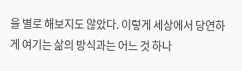을 별로 해보지도 않았다. 이렇게 세상에서 당연하게 여기는 삶의 방식과는 어느 것 하나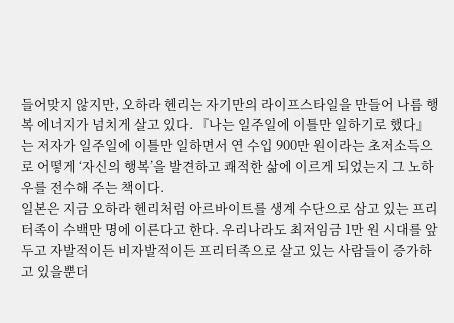들어맞지 않지만, 오하라 헨리는 자기만의 라이프스타일을 만들어 나름 행복 에너지가 넘치게 살고 있다. 『나는 일주일에 이틀만 일하기로 했다』는 저자가 일주일에 이틀만 일하면서 연 수입 900만 원이라는 초저소득으로 어떻게 ‘자신의 행복’을 발견하고 쾌적한 삶에 이르게 되었는지 그 노하우를 전수해 주는 책이다.
일본은 지금 오하라 헨리처럼 아르바이트를 생계 수단으로 삼고 있는 프리터족이 수백만 명에 이른다고 한다. 우리나라도 최저임금 1만 원 시대를 앞두고 자발적이든 비자발적이든 프리터족으로 살고 있는 사람들이 증가하고 있을뿐더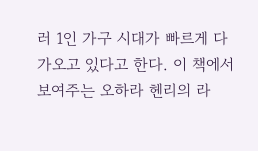러 1인 가구 시대가 빠르게 다가오고 있다고 한다. 이 책에서 보여주는 오하라 헨리의 라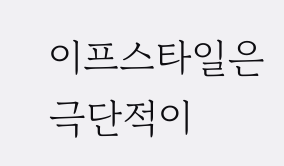이프스타일은 극단적이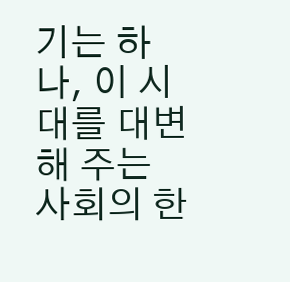기는 하나, 이 시대를 대변해 주는 사회의 한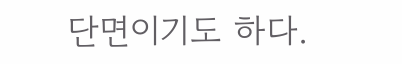단면이기도 하다.